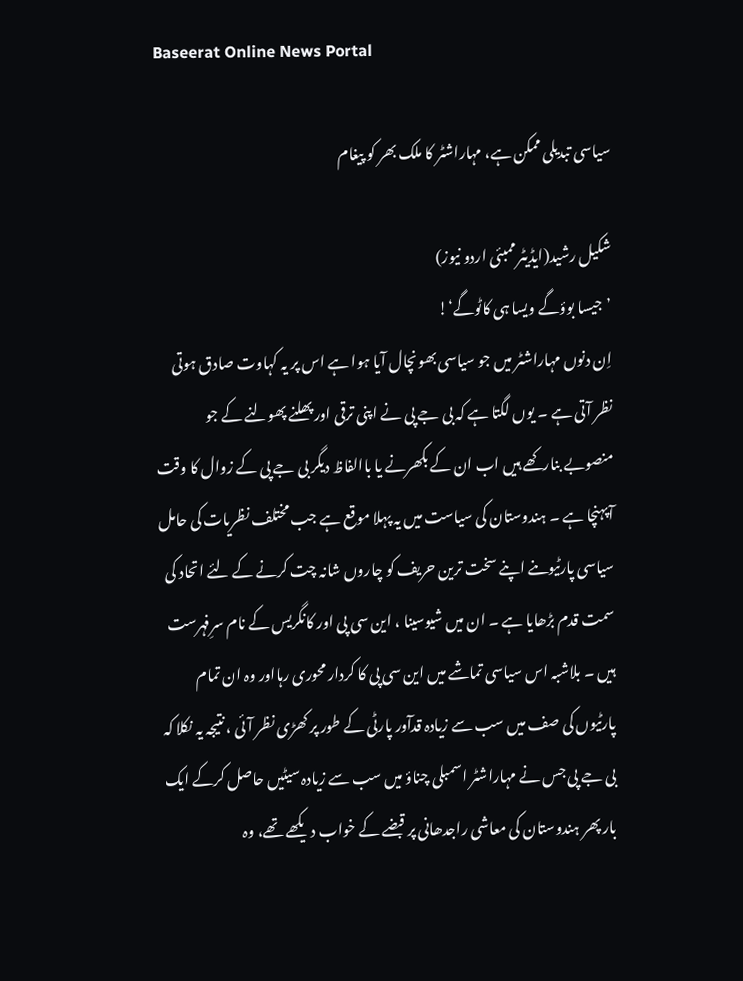Baseerat Online News Portal

سیاسی تبدیلی ممکن ہے، مہاراشٹر کا ملک بھر کو پیغام

شکیل رشید(ایڈیٹر ممبئی اردو نیوز)
’جیسا بوؤگے ویسا ہی کاٹوگے‘!
اِن دنوں مہاراشٹر میں جو سیاسی بھونچال آیا ہوا ہے اس پر یہ کہاوت صادق ہوتی نظر آتی ہے ۔ یوں لگتا ہے کہ بی جے پی نے اپنی ترقی اور پھلنے پھولنے کے جو منصوبے بنارکھے ہیں اب ان کے بکھرنے یا باالفاظ دیگر بی جے پی کے زوال کا وقت آپہنچا ہے ۔ ہندوستان کی سیاست میں یہ پہلا موقع ہے جب مختلف نظریات کی حامل سیاسی پارٹیوںنے اپنے سخت ترین حریف کو چاروں شانہ چت کرنے کے لئے اتحاد کی سمت قدم بڑھایا ہے ۔ ان میں شیوسینا ، این سی پی اور کانگریس کے نام سرِفہرست ہیں ۔ بلاشبہ اس سیاسی تماشے میں این سی پی کا کردار محوری رہااور وہ ان تمام پارٹیوں کی صف میں سب سے زیادہ قدآور پارٹی کے طور پر کھڑی نظر آئی ، نتیجہ یہ نکلا کہ بی جے پی جس نے مہاراشٹر اسمبلی چناؤ میں سب سے زیادہ سیٹیں حاصل کرکے ایک بار پھر ہندوستان کی معاشی راجدھانی پر قبضے کے خواب دیکھے تھے، وہ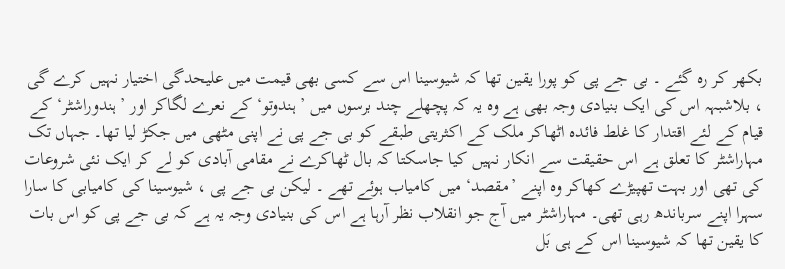بکھر کر رہ گئے ۔ بی جے پی کو پورا یقین تھا کہ شیوسینا اس سے کسی بھی قیمت میں علیحدگی اختیار نہیں کرے گی ، بلاشبہہ اس کی ایک بنیادی وجہ بھی ہے وہ یہ کہ پچھلے چند برسوں میں ’ ہندوتو‘ کے نعرے لگاکر اور ’ ہندوراشٹر‘ کے قیام کے لئے اقتدار کا غلط فائدہ اٹھاکر ملک کے اکثریتی طبقے کو بی جے پی نے اپنی مٹھی میں جکڑ لیا تھا۔ جہاں تک مہاراشٹر کا تعلق ہے اس حقیقت سے انکار نہیں کیا جاسکتا کہ بال ٹھاکرے نے مقامی آبادی کو لے کر ایک نئی شروعات کی تھی اور بہت تھپیڑے کھاکر وہ اپنے ’مقصد‘ میں کامیاب ہوئے تھے ۔ لیکن بی جے پی ، شیوسینا کی کامیابی کا سارا سہرا اپنے سرباندھ رہی تھی۔ مہاراشٹر میں آج جو انقلاب نظر آرہا ہے اس کی بنیادی وجہ یہ ہے کہ بی جے پی کو اس بات کا یقین تھا کہ شیوسینا اس کے ہی بَل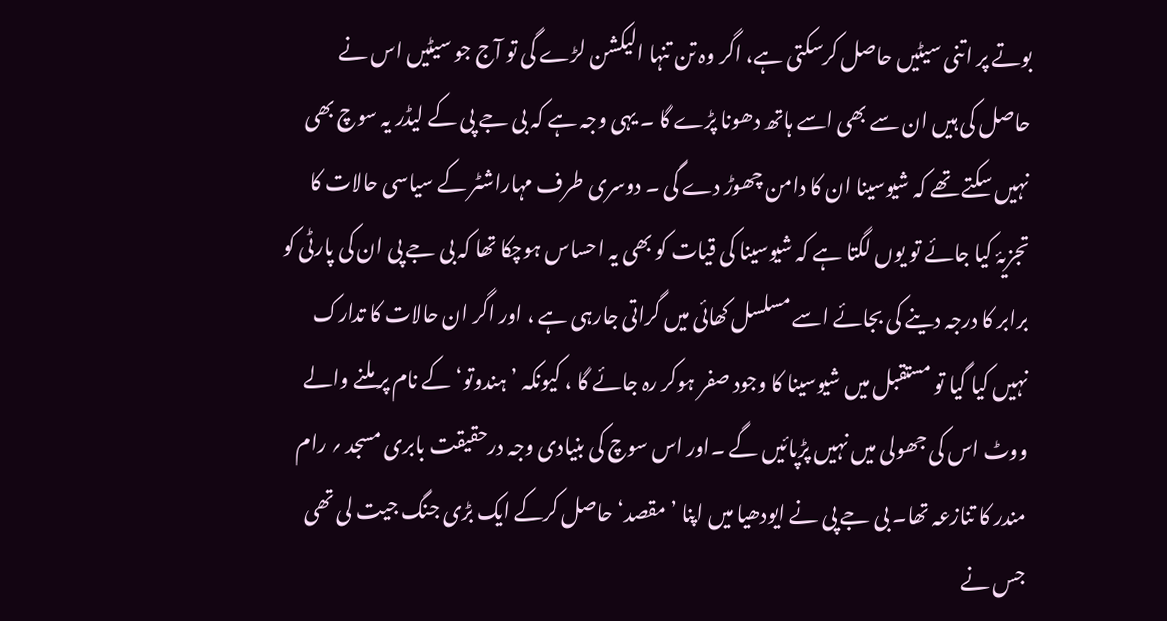بوتے پر اتنی سیٹیں حاصل کرسکتی ہے، اگر وہ تن تنہا الیکشن لڑے گی تو آج جو سیٹیں اس نے حاصل کی ہیں ان سے بھی اسے ہاتھ دھونا پڑے گا ۔ یہی وجہ ہے کہ بی جے پی کے لیڈر یہ سوچ بھی نہیں سکتے تھے کہ شیوسینا ان کا دامن چھوڑ دے گی ۔ دوسری طرف مہاراشٹر کے سیاسی حالات کا تجزیۂ کیا جائے تو یوں لگتا ہے کہ شیوسینا کی قیات کو بھی یہ احساس ہوچکا تھا کہ بی جے پی ان کی پارٹی کو برابر کا درجہ دینے کی بجائے اسے مسلسل کھائی میں گراتی جارہی ہے ، اور اگر ان حالات کا تدارک نہیں کیا گیا تو مستقبل میں شیوسینا کا وجود صفر ہوکر رہ جائے گا ، کیونکہ ’ ہندوتو‘ کے نام پر ملنے والے ووٹ اس کی جھولی میں نہیں پڑپائیں گے ۔اور اس سوچ کی بنیادی وجہ درحقیقت بابری مسجد ؍ رام مندر کا تنازعہ تھا۔ بی جے پی نے ایودھیا میں اپنا ’ مقصد‘ حاصل کرکے ایک بڑی جنگ جیت لی تھی جس نے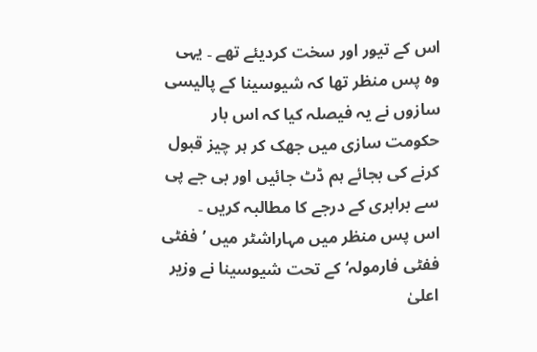اس کے تیور اور سخت کردیئے تھے ۔ یہی وہ پس منظر تھا کہ شیوسینا کے پالیسی سازوں نے یہ فیصلہ کیا کہ اس بار حکومت سازی میں جھک کر ہر چیز قبول کرنے کی بجائے ہم ڈٹ جائیں اور بی جے پی سے برابری کے درجے کا مطالبہ کریں ۔
اس پس منظر میں مہاراشٹر میں ’ففٹی ففٹی فارمولہ‘ کے تحت شیوسینا نے وزیر اعلیٰ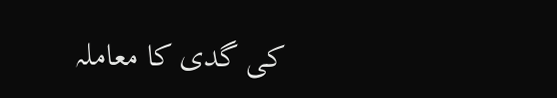کی گدی کا معاملہ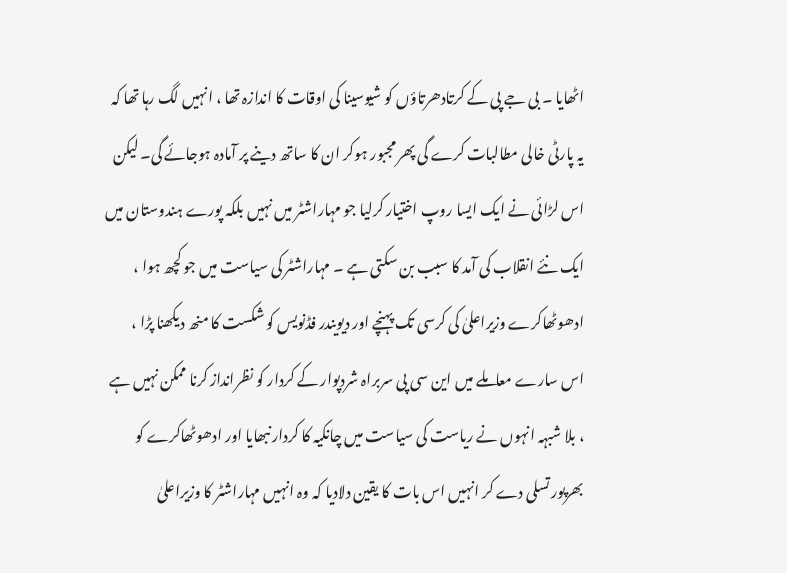اٹھایا ۔ بی جے پی کے کرتادھرتاؤں کو شیوسینا کی اوقات کا اندازہ تھا ، انہیں لگ رہا تھا کہ یہ پارٹی خالی مطالبات کرے گی پھر مجبور ہوکر ان کا ساتھ دینے پر آمادہ ہوجائے گی۔ لیکن اس لڑائی نے ایک ایسا روپ اختیار کرلیا جو مہاراشٹر میں نہیں بلکہ پورے ہندوستان میں ایک نئے انقلاب کی آمد کا سبب بن سکتی ہے ۔ مہاراشٹر کی سیاست میں جو کچھ ہوا ، ادھوٹھاکرے وزیراعلیٰ کی کرسی تک پہنچے اور دیویندر فڈنویس کو شکست کا منھ دیکھنا پڑا ، اس سارے معاملے میں این سی پی سربراہ شردپوار کے کردار کو نظرانداز کرنا ممکن نہیں ہے ، بلا شبہہ انہوں نے ریاست کی سیاست میں چانکیہ کا کردار نبھایا اور ادھوٹھاکرے کو بھرپور تسلی دے کر انہیں اس بات کا یقین دلادیا کہ وہ انہیں مہاراشٹر کا وزیراعلیٰ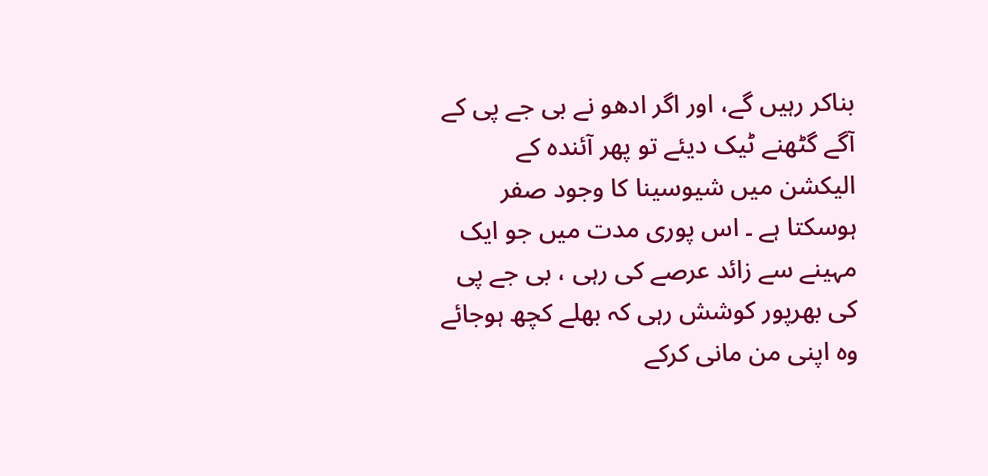بناکر رہیں گے، اور اگر ادھو نے بی جے پی کے آگے گٹھنے ٹیک دیئے تو پھر آئندہ کے الیکشن میں شیوسینا کا وجود صفر ہوسکتا ہے ۔ اس پوری مدت میں جو ایک مہینے سے زائد عرصے کی رہی ، بی جے پی کی بھرپور کوشش رہی کہ بھلے کچھ ہوجائے وہ اپنی من مانی کرکے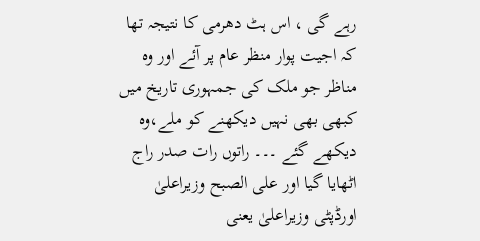رہے گی ، اس ہٹ دھرمی کا نتیجہ تھا کہ اجیت پوار منظر عام پر آئے اور وہ مناظر جو ملک کی جمہوری تاریخ میں کبھی بھی نہیں دیکھنے کو ملے،وہ دیکھے گئے ۔۔۔ راتوں رات صدر راج اٹھایا گیا اور علی الصبح وزیراعلیٰ اورڈپٹی وزیراعلیٰ یعنی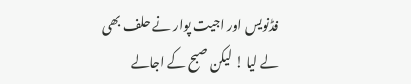فڈنویس اور اجیت پوار نے حلف بھی لے لیا ! لیکن صبح کے اجالے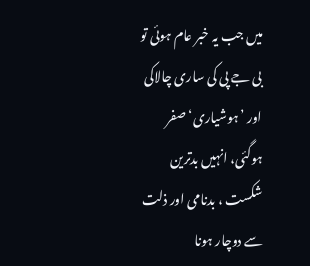میں جب یہ خبر عام ہوئی تو بی جے پی کی ساری چالاکی اور ’ہوشیاری‘ صفر ہوگئی، انہیں بدترین شکست ، بدنامی اور ذلت سے دوچار ہونا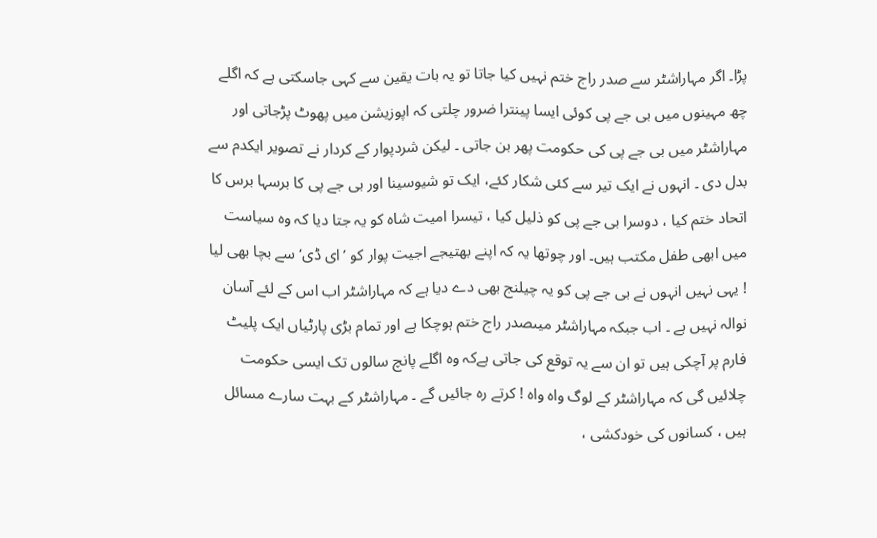پڑا۔ اگر مہاراشٹر سے صدر راج ختم نہیں کیا جاتا تو یہ بات یقین سے کہی جاسکتی ہے کہ اگلے چھ مہینوں میں بی جے پی کوئی ایسا پینترا ضرور چلتی کہ اپوزیشن میں پھوٹ پڑجاتی اور مہاراشٹر میں بی جے پی کی حکومت پھر بن جاتی ۔ لیکن شردپوار کے کردار نے تصویر ایکدم سے بدل دی ۔ انہوں نے ایک تیر سے کئی شکار کئے، ایک تو شیوسینا اور بی جے پی کا برسہا برس کا اتحاد ختم کیا ، دوسرا بی جے پی کو ذلیل کیا ، تیسرا امیت شاہ کو یہ جتا دیا کہ وہ سیاست میں ابھی طفل مکتب ہیں۔ اور چوتھا یہ کہ اپنے بھتیجے اجیت پوار کو ’ ای ڈی‘ سے بچا بھی لیا ! یہی نہیں انہوں نے بی جے پی کو یہ چیلنج بھی دے دیا ہے کہ مہاراشٹر اب اس کے لئے آسان نوالہ نہیں ہے ۔ اب جبکہ مہاراشٹر میںصدر راج ختم ہوچکا ہے اور تمام بڑی پارٹیاں ایک پلیٹ فارم پر آچکی ہیں تو ان سے یہ توقع کی جاتی ہےکہ وہ اگلے پانچ سالوں تک ایسی حکومت چلائیں گی کہ مہاراشٹر کے لوگ واہ واہ ! کرتے رہ جائیں گے ۔ مہاراشٹر کے بہت سارے مسائل ہیں ، کسانوں کی خودکشی ،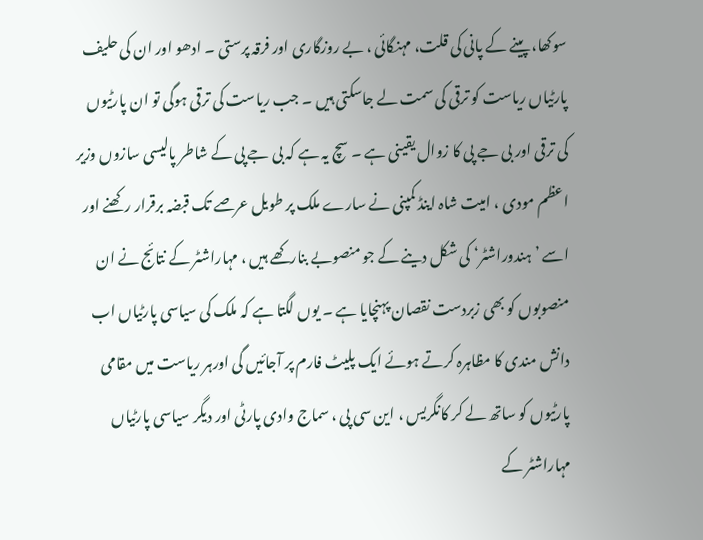سوکھا، پینے کے پانی کی قلت، مہنگائی ، بے روزگاری اور فرقہ پرستی ۔ ادھو اور ان کی حلیف پارٹیاں ریاست کو ترقی کی سمت لے جاسکتی ہیں ۔ جب ریاست کی ترقی ہوگی تو ان پارٹیوں کی ترقی اور بی جے پی کا زوال یقینی ہے ۔ سچ یہ ہے کہ بی جے پی کے شاطر پالیسی سازوں وزیر اعظم مودی ، امیت شاہ اینڈ کمپنی نے سارے ملک پر طویل عرصے تک قبضہ برقرار رکھنے اور اسے ’ ہندوراشٹر‘ کی شکل دینے کے جو منصوبے بنارکھے ہیں ، مہاراشٹر کے نتائج نے ان منصوبوں کو بھی زبردست نقصان پہنچایا ہے ۔ یوں لگتا ہے کہ ملک کی سیاسی پارٹیاں اب دانش مندی کا مظاہرہ کرتے ہوئے ایک پلیٹ فارم پر آجائیں گی اورہر ریاست میں مقامی پارٹیوں کو ساتھ لے کر کانگریس ، این سی پی ، سماج وادی پارٹی اور دیگر سیاسی پارٹیاں مہاراشٹر کے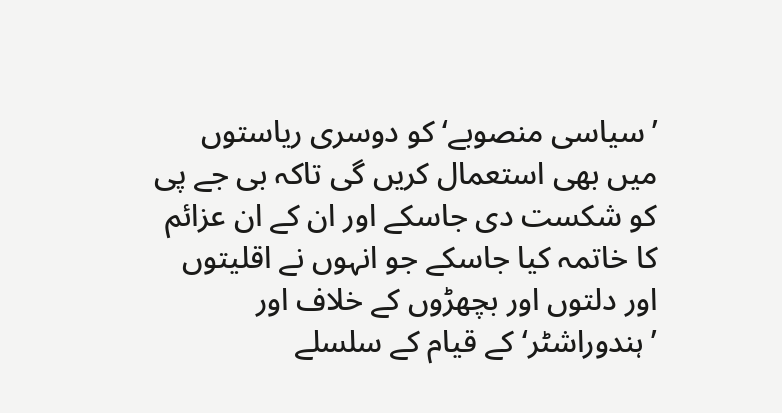’سیاسی منصوبے‘ کو دوسری ریاستوں میں بھی استعمال کریں گی تاکہ بی جے پی کو شکست دی جاسکے اور ان کے ان عزائم کا خاتمہ کیا جاسکے جو انہوں نے اقلیتوں اور دلتوں اور بچھڑوں کے خلاف اور ’ہندوراشٹر‘ کے قیام کے سلسلے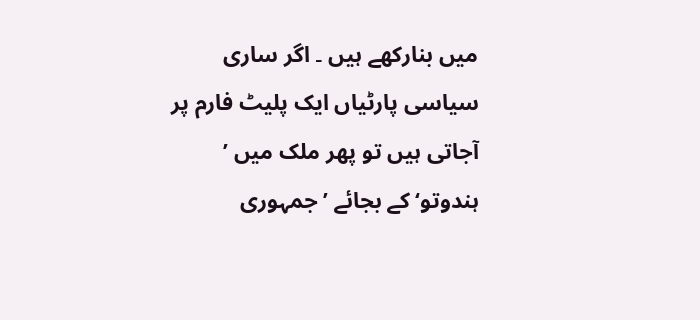میں بنارکھے ہیں ۔ اگر ساری سیاسی پارٹیاں ایک پلیٹ فارم پر آجاتی ہیں تو پھر ملک میں ’ ہندوتو‘ کے بجائے ’ جمہوری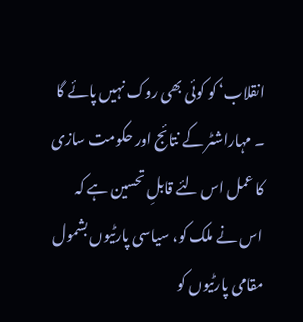انقلاب‘ کو کوئی بھی روک نہیں پائے گا ۔ مہاراشٹر کے نتائج اور حکومت سازی کا عمل اس لئے قابلِ تحسین ہے کہ اس نے ملک کو، سیاسی پارٹیوں بشمول مقامی پارٹیوں کو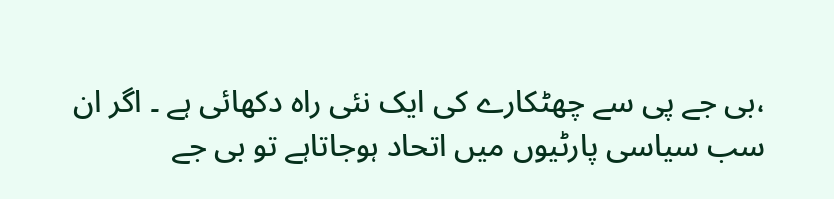،بی جے پی سے چھٹکارے کی ایک نئی راہ دکھائی ہے ۔ اگر ان سب سیاسی پارٹیوں میں اتحاد ہوجاتاہے تو بی جے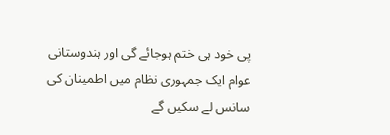پی خود ہی ختم ہوجائے گی اور ہندوستانی عوام ایک جمہوری نظام میں اطمینان کی سانس لے سکیں گے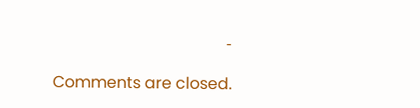۔

Comments are closed.